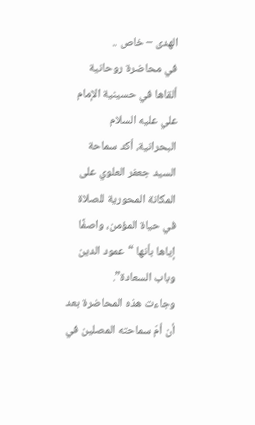الهدى – خاص ..
في محاضرة روحانية ألقاها في حسينية الإمام علي عليه السلام البحرانية، أكد سماحة السيد جعفر العلوي على المكانة المحورية للصلاة في حياة المؤمن، واصفًا إياها بأنها “عمود الدين وباب السعادة”.
وجاءت هذه المحاضرة بعد أن أمّ سماحته المصلين في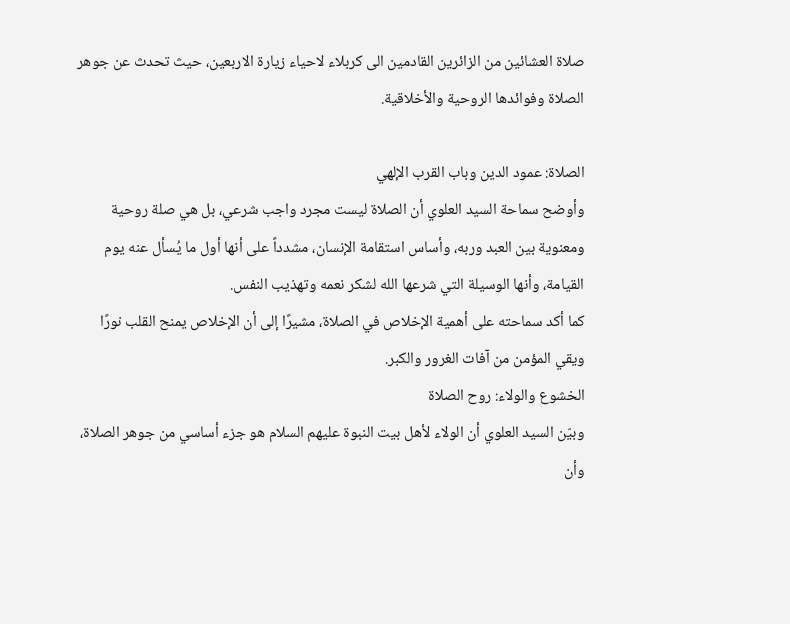صلاة العشائين من الزائرين القادمين الى كربلاء لاحياء زيارة الاربعين، حيث تحدث عن جوهر الصلاة وفوائدها الروحية والأخلاقية.

الصلاة: عمود الدين وباب القرب الإلهي
وأوضح سماحة السيد العلوي أن الصلاة ليست مجرد واجب شرعي، بل هي صلة روحية ومعنوية بين العبد وربه، وأساس استقامة الإنسان، مشدداً على أنها أول ما يُسأل عنه يوم القيامة، وأنها الوسيلة التي شرعها الله لشكر نعمه وتهذيب النفس.
كما أكد سماحته على أهمية الإخلاص في الصلاة، مشيرًا إلى أن الإخلاص يمنح القلب نورًا ويقي المؤمن من آفات الغرور والكبر.
الخشوع والولاء: روح الصلاة
وبيّن السيد العلوي أن الولاء لأهل بيت النبوة عليهم السلام هو جزء أساسي من جوهر الصلاة، وأن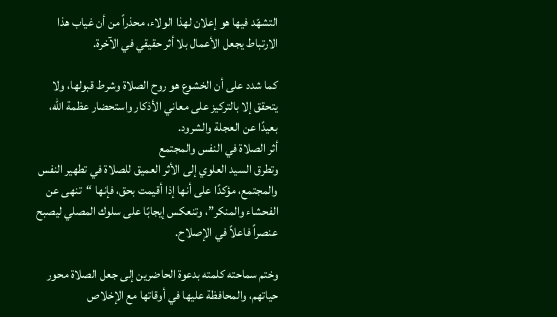التشهّد فيها هو إعلان لهذا الولاء، محذراً من أن غياب هذا الارتباط يجعل الأعمال بلا أثر حقيقي في الآخرة.

كما شدد على أن الخشوع هو روح الصلاة وشرط قبولها، ولا يتحقق إلا بالتركيز على معاني الأذكار واستحضار عظمة الله، بعيدًا عن العجلة والشرود.
أثر الصلاة في النفس والمجتمع
وتطرق السيد العلوي إلى الأثر العميق للصلاة في تطهير النفس والمجتمع، مؤكدًا على أنها إذا أقيمت بحق، فإنها “تنهى عن الفحشاء والمنكر”، وتنعكس إيجابًا على سلوك المصلي ليصبح عنصراً فاعلاً في الإصلاح.

وختم سماحته كلمته بدعوة الحاضرين إلى جعل الصلاة محور حياتهم، والمحافظة عليها في أوقاتها مع الإخلاص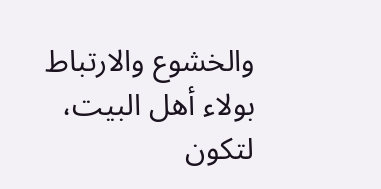والخشوع والارتباط بولاء أهل البيت، لتكون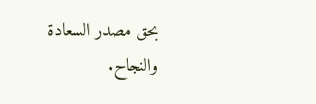بحق مصدر السعادة والنجاح.